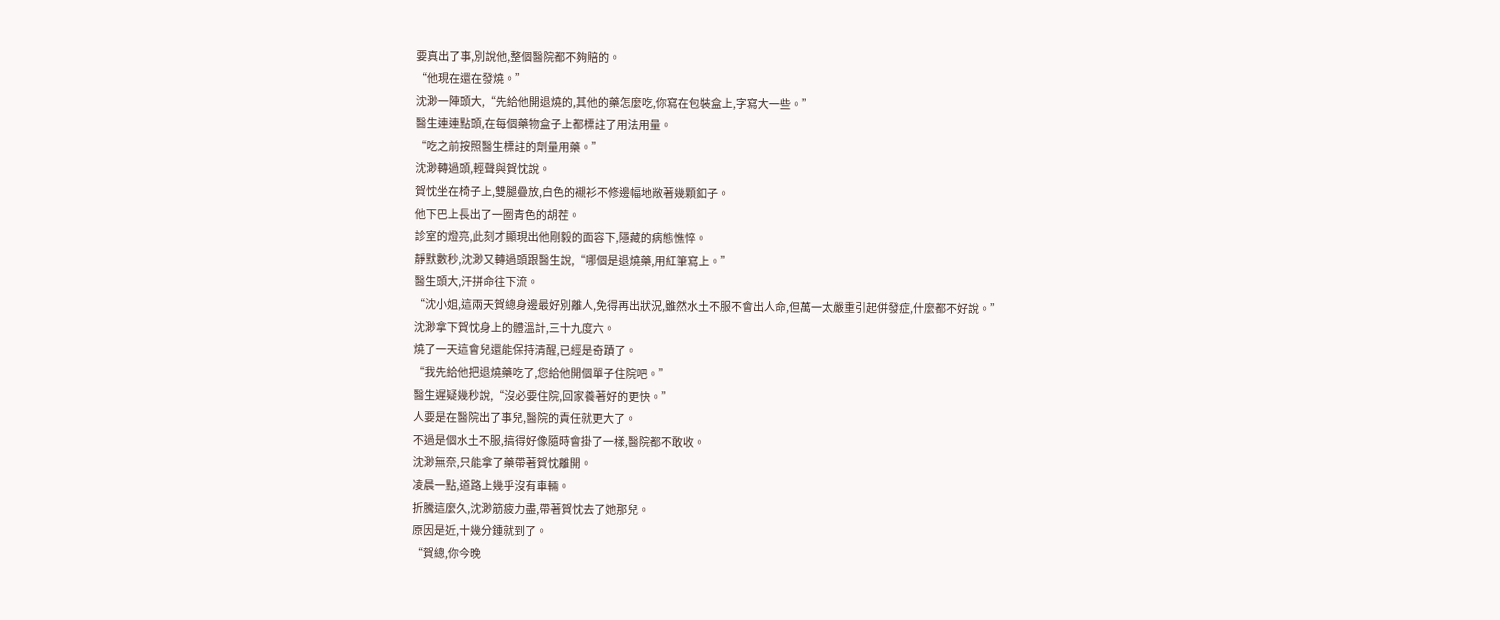要真出了事,別說他,整個醫院都不夠賠的。
“他現在還在發燒。”
沈渺一陣頭大,“先給他開退燒的,其他的藥怎麼吃,你寫在包裝盒上,字寫大一些。”
醫生連連點頭,在每個藥物盒子上都標註了用法用量。
“吃之前按照醫生標註的劑量用藥。”
沈渺轉過頭,輕聲與賀忱說。
賀忱坐在椅子上,雙腿疊放,白色的襯衫不修邊幅地敞著幾顆釦子。
他下巴上長出了一圈青色的胡茬。
診室的燈亮,此刻才顯現出他剛毅的面容下,隱藏的病態憔悴。
靜默數秒,沈渺又轉過頭跟醫生說,“哪個是退燒藥,用紅筆寫上。”
醫生頭大,汗拼命往下流。
“沈小姐,這兩天賀總身邊最好別離人,免得再出狀況,雖然水土不服不會出人命,但萬一太嚴重引起併發症,什麼都不好說。”
沈渺拿下賀忱身上的體溫計,三十九度六。
燒了一天這會兒還能保持清醒,已經是奇蹟了。
“我先給他把退燒藥吃了,您給他開個單子住院吧。”
醫生遲疑幾秒說,“沒必要住院,回家養著好的更快。”
人要是在醫院出了事兒,醫院的責任就更大了。
不過是個水土不服,搞得好像隨時會掛了一樣,醫院都不敢收。
沈渺無奈,只能拿了藥帶著賀忱離開。
凌晨一點,道路上幾乎沒有車輛。
折騰這麼久,沈渺筋疲力盡,帶著賀忱去了她那兒。
原因是近,十幾分鍾就到了。
“賀總,你今晚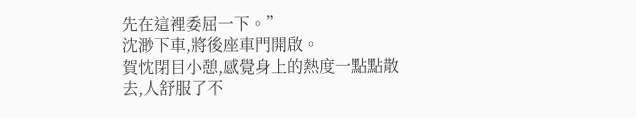先在這裡委屈一下。”
沈渺下車,將後座車門開啟。
賀忱閉目小憩,感覺身上的熱度一點點散去,人舒服了不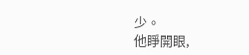少。
他睜開眼,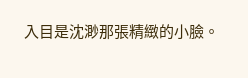入目是沈渺那張精緻的小臉。